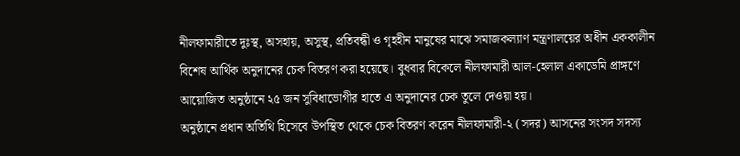নীলফামারীতে দুঃস্থ, অসহায়, অসুস্থ, প্রতিবন্ধী ও গৃহহীন মানুষের মাঝে সমাজকল্যাণ মন্ত্রণালয়ের অধীন এককালীন বিশেষ আর্থিক অনুদানের চেক বিতরণ করা হয়েছে। বুধবার বিকেলে নীলফামারী আল-হেলাল একাডেমি প্রাঙ্গণে আয়োজিত অনুষ্ঠানে ২৫ জন সুবিধাভোগীর হাতে এ অনুদানের চেক তুলে দেওয়া হয়।
অনুষ্ঠানে প্রধান অতিথি হিসেবে উপস্থিত থেকে চেক বিতরণ করেন নীলফামারী-২ (সদর) আসনের সংসদ সদস্য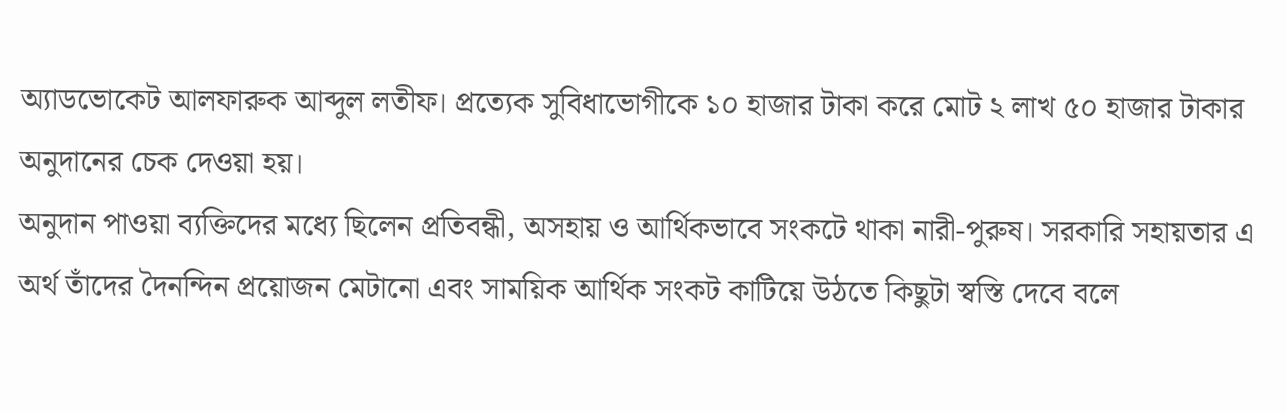অ্যাডভোকেট আলফারুক আব্দুল লতীফ। প্রত্যেক সুবিধাভোগীকে ১০ হাজার টাকা করে মোট ২ লাখ ৫০ হাজার টাকার অনুদানের চেক দেওয়া হয়।
অনুদান পাওয়া ব্যক্তিদের মধ্যে ছিলেন প্রতিবন্ধী, অসহায় ও আর্থিকভাবে সংকটে থাকা নারী-পুরুষ। সরকারি সহায়তার এ অর্থ তাঁদের দৈনন্দিন প্রয়োজন মেটানো এবং সাময়িক আর্থিক সংকট কাটিয়ে উঠতে কিছুটা স্বস্তি দেবে বলে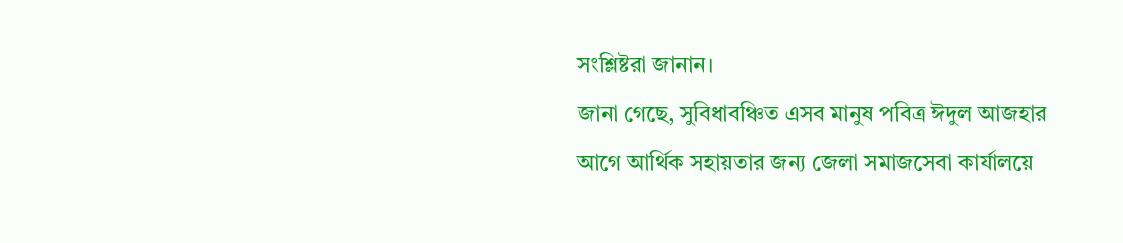সংশ্লিষ্টরা জানান।
জানা গেছে, সুবিধাবঞ্চিত এসব মানুষ পবিত্র ঈদুল আজহার আগে আর্থিক সহায়তার জন্য জেলা সমাজসেবা কার্যালয়ে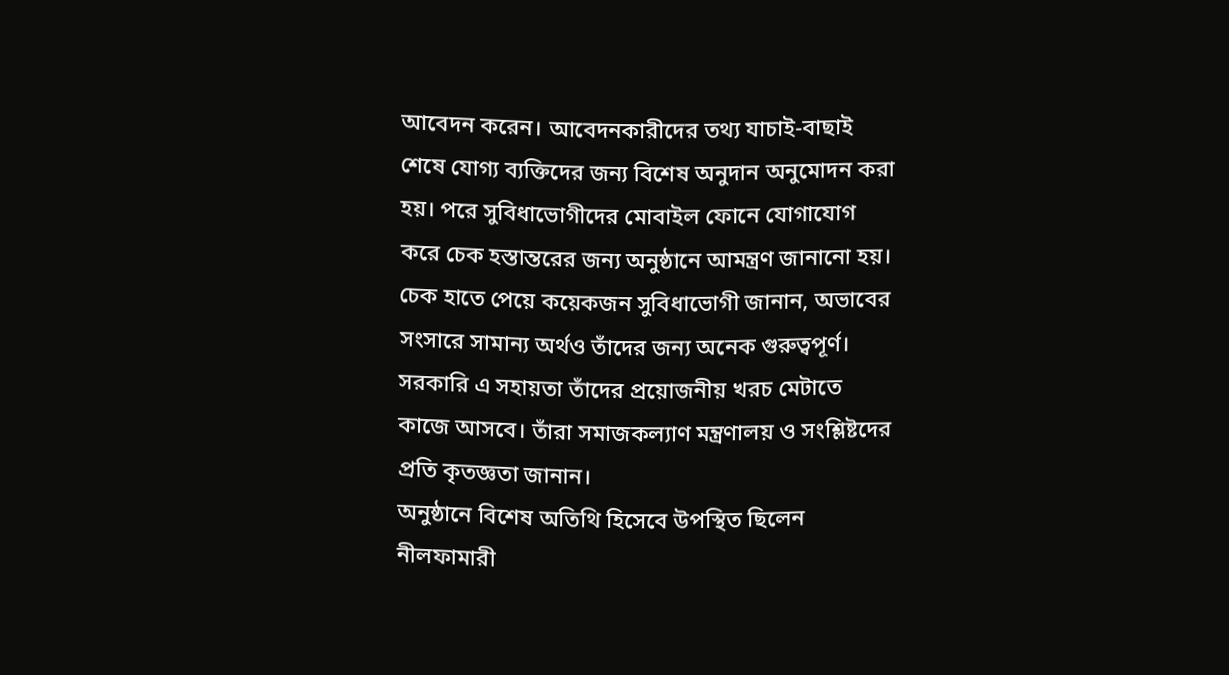আবেদন করেন। আবেদনকারীদের তথ্য যাচাই-বাছাই শেষে যোগ্য ব্যক্তিদের জন্য বিশেষ অনুদান অনুমোদন করা হয়। পরে সুবিধাভোগীদের মোবাইল ফোনে যোগাযোগ করে চেক হস্তান্তরের জন্য অনুষ্ঠানে আমন্ত্রণ জানানো হয়।
চেক হাতে পেয়ে কয়েকজন সুবিধাভোগী জানান, অভাবের সংসারে সামান্য অর্থও তাঁদের জন্য অনেক গুরুত্বপূর্ণ। সরকারি এ সহায়তা তাঁদের প্রয়োজনীয় খরচ মেটাতে কাজে আসবে। তাঁরা সমাজকল্যাণ মন্ত্রণালয় ও সংশ্লিষ্টদের প্রতি কৃতজ্ঞতা জানান।
অনুষ্ঠানে বিশেষ অতিথি হিসেবে উপস্থিত ছিলেন নীলফামারী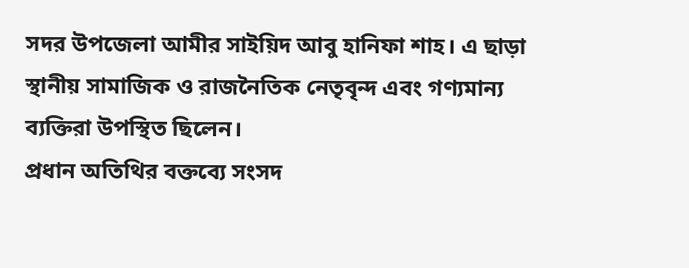সদর উপজেলা আমীর সাইয়িদ আবু হানিফা শাহ। এ ছাড়া স্থানীয় সামাজিক ও রাজনৈতিক নেতৃবৃন্দ এবং গণ্যমান্য ব্যক্তিরা উপস্থিত ছিলেন।
প্রধান অতিথির বক্তব্যে সংসদ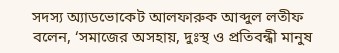সদস্য অ্যাডভোকেট আলফারুক আব্দুল লতীফ বলেন, ‘সমাজের অসহায়, দুঃস্থ ও প্রতিবন্ধী মানুষ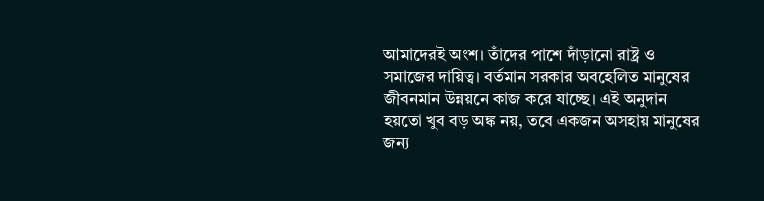আমাদেরই অংশ। তাঁদের পাশে দাঁড়ানো রাষ্ট্র ও সমাজের দায়িত্ব। বর্তমান সরকার অবহেলিত মানুষের জীবনমান উন্নয়নে কাজ করে যাচ্ছে। এই অনুদান হয়তো খুব বড় অঙ্ক নয়, তবে একজন অসহায় মানুষের জন্য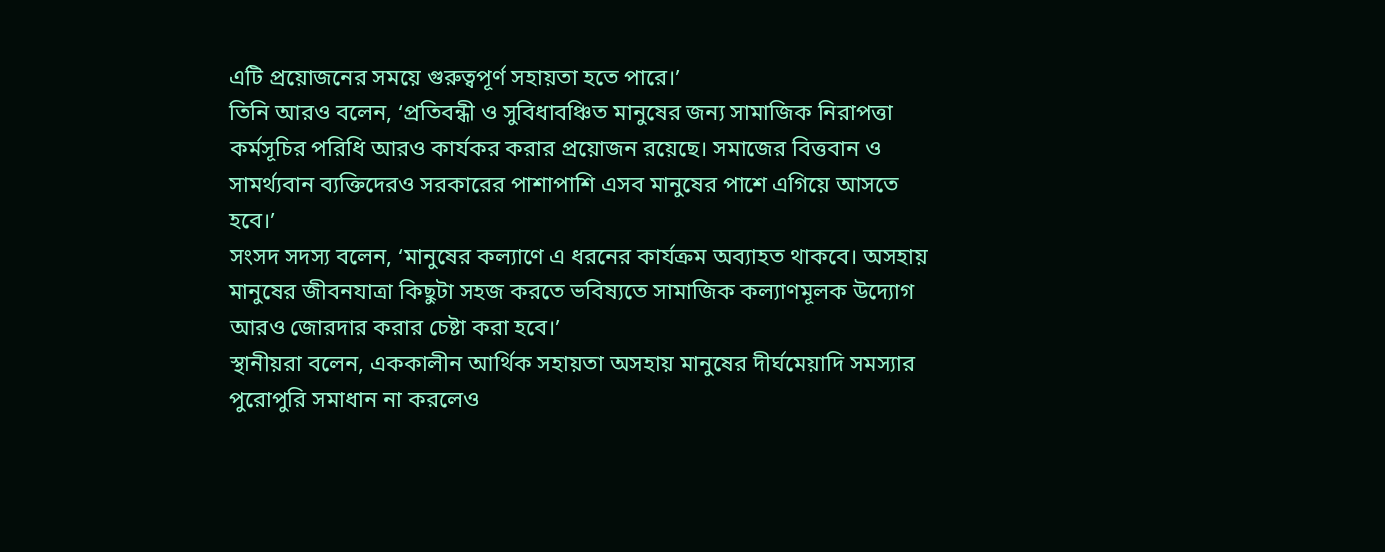এটি প্রয়োজনের সময়ে গুরুত্বপূর্ণ সহায়তা হতে পারে।’
তিনি আরও বলেন, ‘প্রতিবন্ধী ও সুবিধাবঞ্চিত মানুষের জন্য সামাজিক নিরাপত্তা কর্মসূচির পরিধি আরও কার্যকর করার প্রয়োজন রয়েছে। সমাজের বিত্তবান ও সামর্থ্যবান ব্যক্তিদেরও সরকারের পাশাপাশি এসব মানুষের পাশে এগিয়ে আসতে হবে।’
সংসদ সদস্য বলেন, ‘মানুষের কল্যাণে এ ধরনের কার্যক্রম অব্যাহত থাকবে। অসহায় মানুষের জীবনযাত্রা কিছুটা সহজ করতে ভবিষ্যতে সামাজিক কল্যাণমূলক উদ্যোগ আরও জোরদার করার চেষ্টা করা হবে।’
স্থানীয়রা বলেন, এককালীন আর্থিক সহায়তা অসহায় মানুষের দীর্ঘমেয়াদি সমস্যার পুরোপুরি সমাধান না করলেও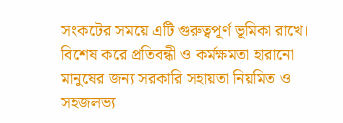সংকটের সময়ে এটি গুরুত্বপূর্ণ ভূমিকা রাখে। বিশেষ করে প্রতিবন্ধী ও কর্মক্ষমতা হারানো মানুষের জন্য সরকারি সহায়তা নিয়মিত ও সহজলভ্য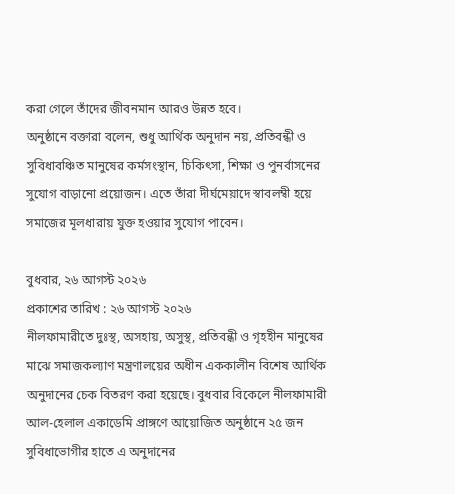করা গেলে তাঁদের জীবনমান আরও উন্নত হবে।
অনুষ্ঠানে বক্তারা বলেন, শুধু আর্থিক অনুদান নয়, প্রতিবন্ধী ও সুবিধাবঞ্চিত মানুষের কর্মসংস্থান, চিকিৎসা, শিক্ষা ও পুনর্বাসনের সুযোগ বাড়ানো প্রয়োজন। এতে তাঁরা দীর্ঘমেয়াদে স্বাবলম্বী হয়ে সমাজের মূলধারায় যুক্ত হওয়ার সুযোগ পাবেন।

বুধবার, ২৬ আগস্ট ২০২৬
প্রকাশের তারিখ : ২৬ আগস্ট ২০২৬
নীলফামারীতে দুঃস্থ, অসহায়, অসুস্থ, প্রতিবন্ধী ও গৃহহীন মানুষের মাঝে সমাজকল্যাণ মন্ত্রণালয়ের অধীন এককালীন বিশেষ আর্থিক অনুদানের চেক বিতরণ করা হয়েছে। বুধবার বিকেলে নীলফামারী আল-হেলাল একাডেমি প্রাঙ্গণে আয়োজিত অনুষ্ঠানে ২৫ জন সুবিধাভোগীর হাতে এ অনুদানের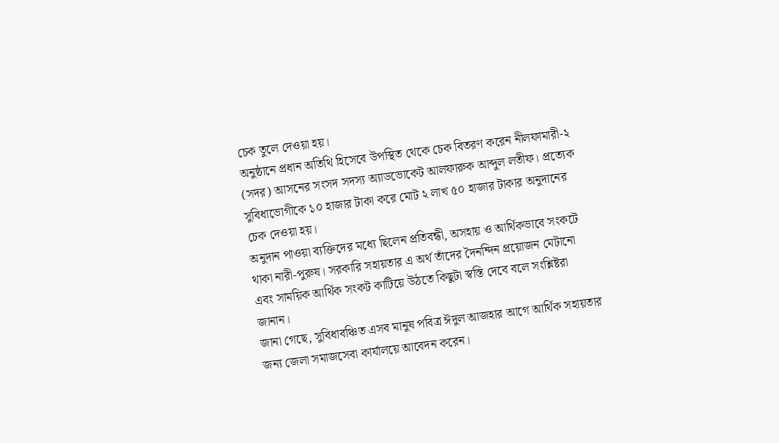চেক তুলে দেওয়া হয়।
অনুষ্ঠানে প্রধান অতিথি হিসেবে উপস্থিত থেকে চেক বিতরণ করেন নীলফামারী-২ (সদর) আসনের সংসদ সদস্য অ্যাডভোকেট আলফারুক আব্দুল লতীফ। প্রত্যেক সুবিধাভোগীকে ১০ হাজার টাকা করে মোট ২ লাখ ৫০ হাজার টাকার অনুদানের চেক দেওয়া হয়।
অনুদান পাওয়া ব্যক্তিদের মধ্যে ছিলেন প্রতিবন্ধী, অসহায় ও আর্থিকভাবে সংকটে থাকা নারী-পুরুষ। সরকারি সহায়তার এ অর্থ তাঁদের দৈনন্দিন প্রয়োজন মেটানো এবং সাময়িক আর্থিক সংকট কাটিয়ে উঠতে কিছুটা স্বস্তি দেবে বলে সংশ্লিষ্টরা জানান।
জানা গেছে, সুবিধাবঞ্চিত এসব মানুষ পবিত্র ঈদুল আজহার আগে আর্থিক সহায়তার জন্য জেলা সমাজসেবা কার্যালয়ে আবেদন করেন।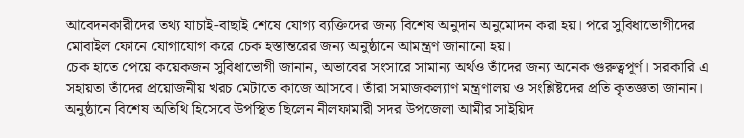আবেদনকারীদের তথ্য যাচাই-বাছাই শেষে যোগ্য ব্যক্তিদের জন্য বিশেষ অনুদান অনুমোদন করা হয়। পরে সুবিধাভোগীদের মোবাইল ফোনে যোগাযোগ করে চেক হস্তান্তরের জন্য অনুষ্ঠানে আমন্ত্রণ জানানো হয়।
চেক হাতে পেয়ে কয়েকজন সুবিধাভোগী জানান, অভাবের সংসারে সামান্য অর্থও তাঁদের জন্য অনেক গুরুত্বপূর্ণ। সরকারি এ সহায়তা তাঁদের প্রয়োজনীয় খরচ মেটাতে কাজে আসবে। তাঁরা সমাজকল্যাণ মন্ত্রণালয় ও সংশ্লিষ্টদের প্রতি কৃতজ্ঞতা জানান।
অনুষ্ঠানে বিশেষ অতিথি হিসেবে উপস্থিত ছিলেন নীলফামারী সদর উপজেলা আমীর সাইয়িদ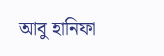আবু হানিফা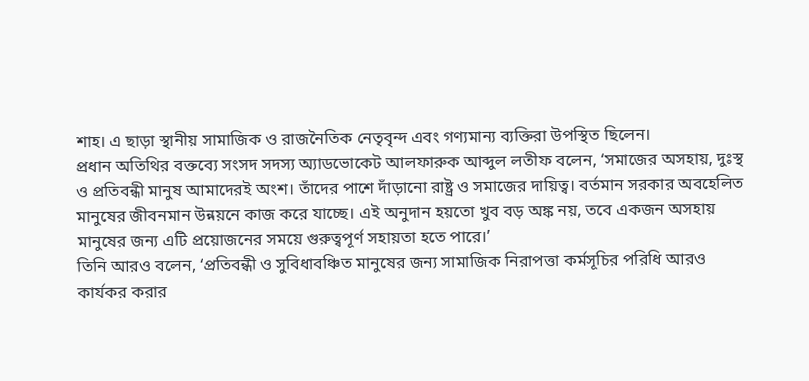শাহ। এ ছাড়া স্থানীয় সামাজিক ও রাজনৈতিক নেতৃবৃন্দ এবং গণ্যমান্য ব্যক্তিরা উপস্থিত ছিলেন।
প্রধান অতিথির বক্তব্যে সংসদ সদস্য অ্যাডভোকেট আলফারুক আব্দুল লতীফ বলেন, ‘সমাজের অসহায়, দুঃস্থ ও প্রতিবন্ধী মানুষ আমাদেরই অংশ। তাঁদের পাশে দাঁড়ানো রাষ্ট্র ও সমাজের দায়িত্ব। বর্তমান সরকার অবহেলিত মানুষের জীবনমান উন্নয়নে কাজ করে যাচ্ছে। এই অনুদান হয়তো খুব বড় অঙ্ক নয়, তবে একজন অসহায় মানুষের জন্য এটি প্রয়োজনের সময়ে গুরুত্বপূর্ণ সহায়তা হতে পারে।’
তিনি আরও বলেন, ‘প্রতিবন্ধী ও সুবিধাবঞ্চিত মানুষের জন্য সামাজিক নিরাপত্তা কর্মসূচির পরিধি আরও কার্যকর করার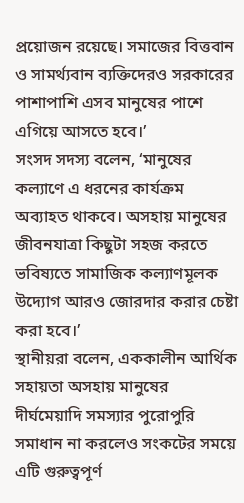প্রয়োজন রয়েছে। সমাজের বিত্তবান ও সামর্থ্যবান ব্যক্তিদেরও সরকারের পাশাপাশি এসব মানুষের পাশে এগিয়ে আসতে হবে।’
সংসদ সদস্য বলেন, ‘মানুষের কল্যাণে এ ধরনের কার্যক্রম অব্যাহত থাকবে। অসহায় মানুষের জীবনযাত্রা কিছুটা সহজ করতে ভবিষ্যতে সামাজিক কল্যাণমূলক উদ্যোগ আরও জোরদার করার চেষ্টা করা হবে।’
স্থানীয়রা বলেন, এককালীন আর্থিক সহায়তা অসহায় মানুষের দীর্ঘমেয়াদি সমস্যার পুরোপুরি সমাধান না করলেও সংকটের সময়ে এটি গুরুত্বপূর্ণ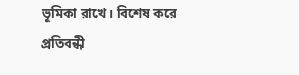ভূমিকা রাখে। বিশেষ করে প্রতিবন্ধী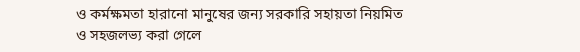ও কর্মক্ষমতা হারানো মানুষের জন্য সরকারি সহায়তা নিয়মিত ও সহজলভ্য করা গেলে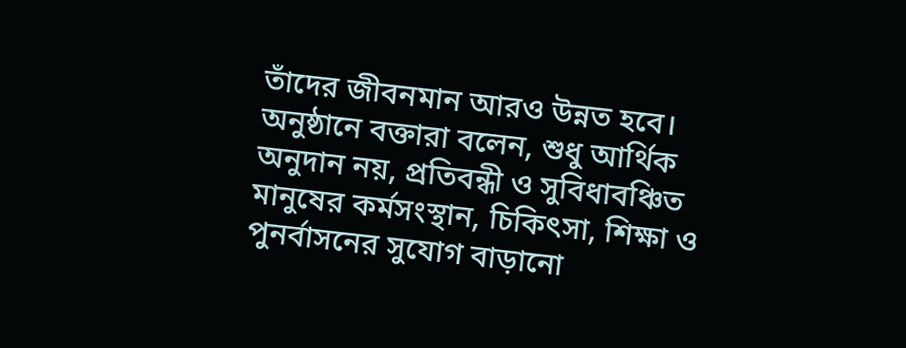তাঁদের জীবনমান আরও উন্নত হবে।
অনুষ্ঠানে বক্তারা বলেন, শুধু আর্থিক অনুদান নয়, প্রতিবন্ধী ও সুবিধাবঞ্চিত মানুষের কর্মসংস্থান, চিকিৎসা, শিক্ষা ও পুনর্বাসনের সুযোগ বাড়ানো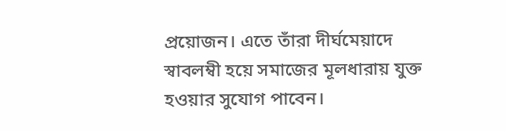প্রয়োজন। এতে তাঁরা দীর্ঘমেয়াদে স্বাবলম্বী হয়ে সমাজের মূলধারায় যুক্ত হওয়ার সুযোগ পাবেন।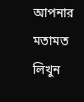আপনার মতামত লিখুন